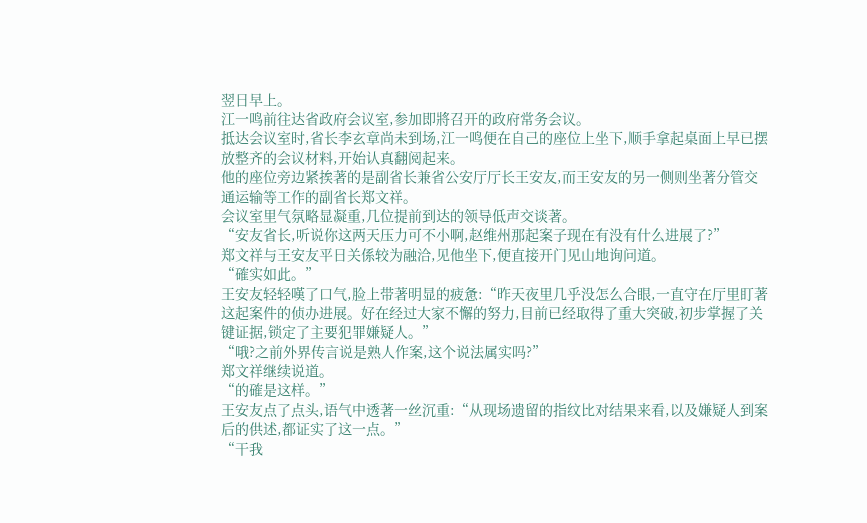翌日早上。
江一鸣前往达省政府会议室,参加即將召开的政府常务会议。
抵达会议室时,省长李玄章尚未到场,江一鸣便在自己的座位上坐下,顺手拿起桌面上早已摆放整齐的会议材料,开始认真翻阅起来。
他的座位旁边紧挨著的是副省长兼省公安厅厅长王安友,而王安友的另一侧则坐著分管交通运输等工作的副省长郑文祥。
会议室里气氛略显凝重,几位提前到达的领导低声交谈著。
“安友省长,听说你这两天压力可不小啊,赵维州那起案子现在有没有什么进展了?”
郑文祥与王安友平日关係较为融洽,见他坐下,便直接开门见山地询问道。
“確实如此。”
王安友轻轻嘆了口气,脸上带著明显的疲惫:“昨天夜里几乎没怎么合眼,一直守在厅里盯著这起案件的侦办进展。好在经过大家不懈的努力,目前已经取得了重大突破,初步掌握了关键证据,锁定了主要犯罪嫌疑人。”
“哦?之前外界传言说是熟人作案,这个说法属实吗?”
郑文祥继续说道。
“的確是这样。”
王安友点了点头,语气中透著一丝沉重:“从现场遗留的指纹比对结果来看,以及嫌疑人到案后的供述,都证实了这一点。”
“干我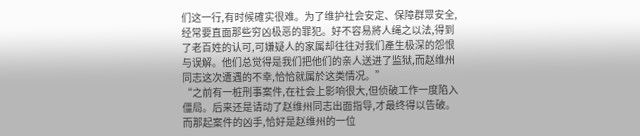们这一行,有时候確实很难。为了维护社会安定、保障群眾安全,经常要直面那些穷凶极恶的罪犯。好不容易將人绳之以法,得到了老百姓的认可,可嫌疑人的家属却往往对我们產生极深的怨恨与误解。他们总觉得是我们把他们的亲人送进了监狱,而赵维州同志这次遭遇的不幸,恰恰就属於这类情况。”
“之前有一桩刑事案件,在社会上影响很大,但侦破工作一度陷入僵局。后来还是请动了赵维州同志出面指导,才最终得以告破。而那起案件的凶手,恰好是赵维州的一位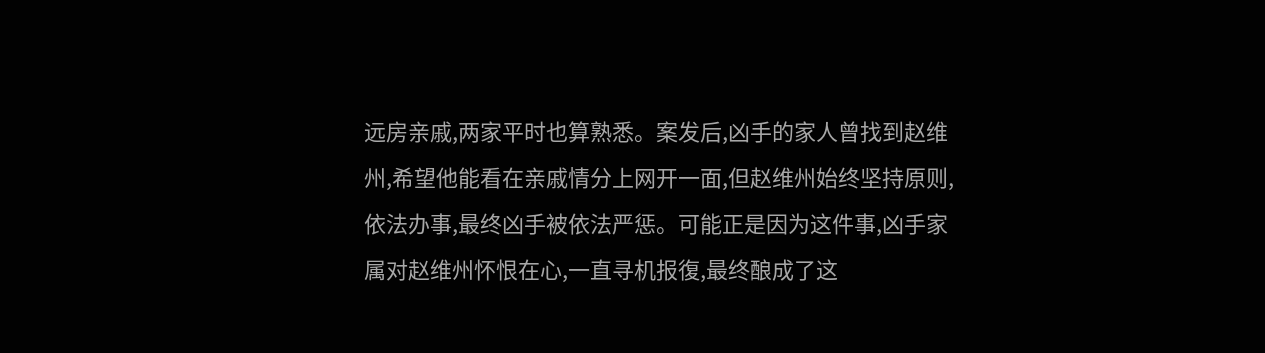远房亲戚,两家平时也算熟悉。案发后,凶手的家人曾找到赵维州,希望他能看在亲戚情分上网开一面,但赵维州始终坚持原则,依法办事,最终凶手被依法严惩。可能正是因为这件事,凶手家属对赵维州怀恨在心,一直寻机报復,最终酿成了这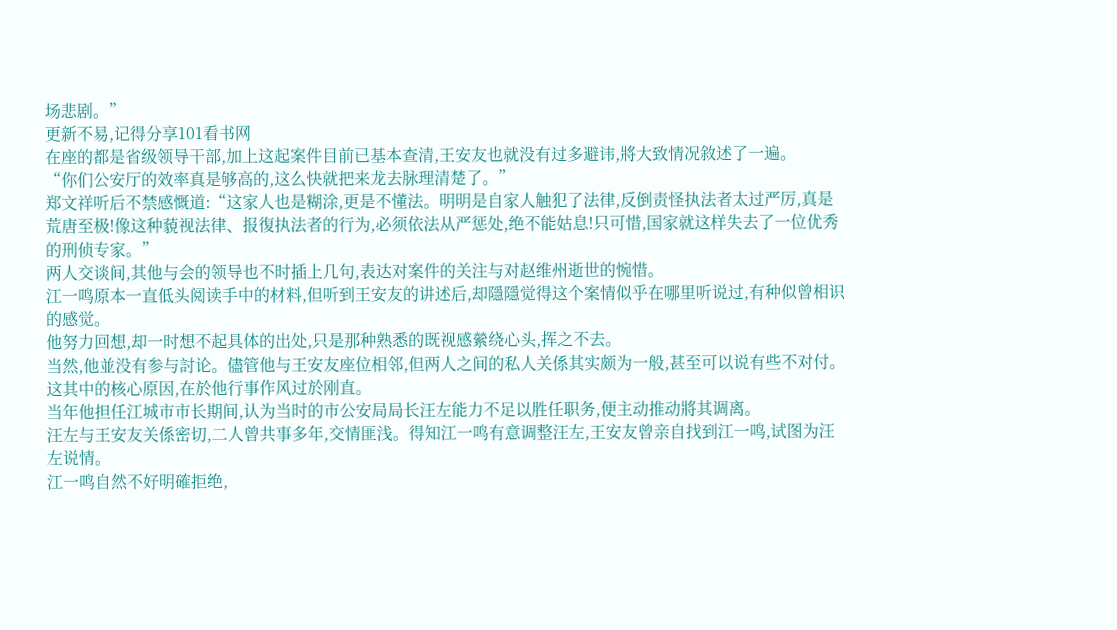场悲剧。”
更新不易,记得分享101看书网
在座的都是省级领导干部,加上这起案件目前已基本查清,王安友也就没有过多避讳,將大致情况敘述了一遍。
“你们公安厅的效率真是够高的,这么快就把来龙去脉理清楚了。”
郑文祥听后不禁感慨道:“这家人也是糊涂,更是不懂法。明明是自家人触犯了法律,反倒责怪执法者太过严厉,真是荒唐至极!像这种藐视法律、报復执法者的行为,必须依法从严惩处,绝不能姑息!只可惜,国家就这样失去了一位优秀的刑侦专家。”
两人交谈间,其他与会的领导也不时插上几句,表达对案件的关注与对赵维州逝世的惋惜。
江一鸣原本一直低头阅读手中的材料,但听到王安友的讲述后,却隱隱觉得这个案情似乎在哪里听说过,有种似曾相识的感觉。
他努力回想,却一时想不起具体的出处,只是那种熟悉的既视感縈绕心头,挥之不去。
当然,他並没有参与討论。儘管他与王安友座位相邻,但两人之间的私人关係其实颇为一般,甚至可以说有些不对付。
这其中的核心原因,在於他行事作风过於刚直。
当年他担任江城市市长期间,认为当时的市公安局局长汪左能力不足以胜任职务,便主动推动將其调离。
汪左与王安友关係密切,二人曾共事多年,交情匪浅。得知江一鸣有意调整汪左,王安友曾亲自找到江一鸣,试图为汪左说情。
江一鸣自然不好明確拒绝,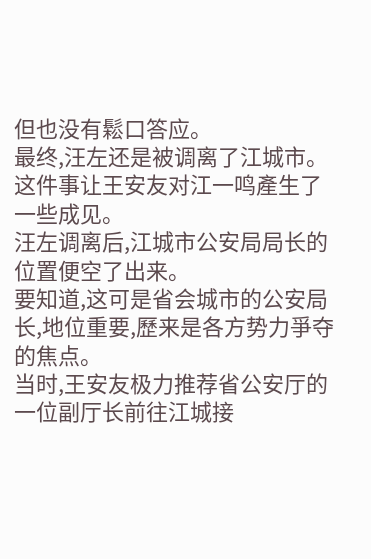但也没有鬆口答应。
最终,汪左还是被调离了江城市。这件事让王安友对江一鸣產生了一些成见。
汪左调离后,江城市公安局局长的位置便空了出来。
要知道,这可是省会城市的公安局长,地位重要,歷来是各方势力爭夺的焦点。
当时,王安友极力推荐省公安厅的一位副厅长前往江城接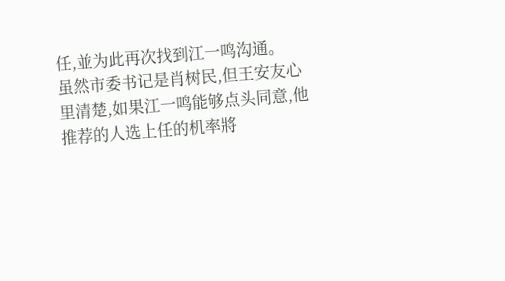任,並为此再次找到江一鸣沟通。
虽然市委书记是肖树民,但王安友心里清楚,如果江一鸣能够点头同意,他推荐的人选上任的机率將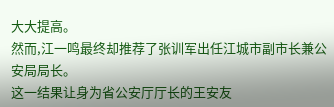大大提高。
然而,江一鸣最终却推荐了张训军出任江城市副市长兼公安局局长。
这一结果让身为省公安厅厅长的王安友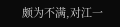颇为不满,对江一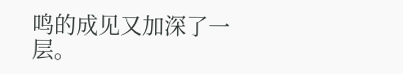鸣的成见又加深了一层。